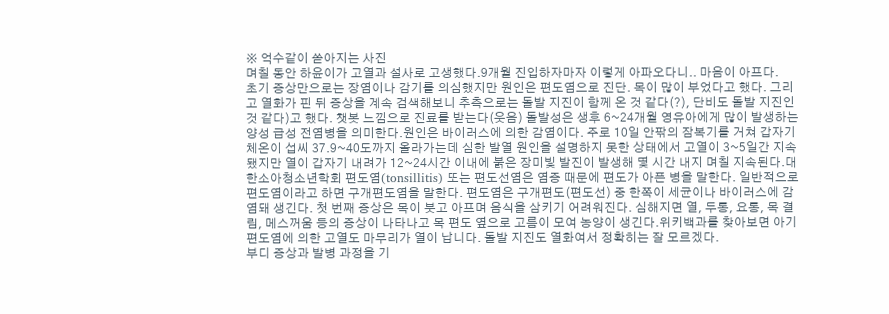※ 억수같이 쏟아지는 사진
며칠 동안 하윤이가 고열과 설사로 고생했다.9개월 진입하자마자 이렇게 아파오다니.. 마음이 아프다.
초기 증상만으로는 장염이나 감기를 의심했지만 원인은 편도염으로 진단. 목이 많이 부었다고 했다. 그리고 열화가 핀 뒤 증상을 계속 검색해보니 추측으로는 돌발 지진이 함께 온 것 같다(?), 단비도 돌발 지진인 것 같다)고 했다. 챗봇 느낌으로 진료를 받는다(웃음) 돌발성은 생후 6~24개월 영유아에게 많이 발생하는 양성 급성 전염병을 의미한다.원인은 바이러스에 의한 감염이다. 주로 10일 안팎의 잠복기를 거쳐 갑자기 체온이 섭씨 37.9~40도까지 올라가는데 심한 발열 원인을 설명하지 못한 상태에서 고열이 3~5일간 지속됐지만 열이 갑자기 내려가 12~24시간 이내에 붉은 장미빛 발진이 발생해 몇 시간 내지 며칠 지속된다.대한소아청소년학회 편도염(tonsillitis) 또는 편도선염은 염증 때문에 편도가 아픈 병을 말한다. 일반적으로 편도염이라고 하면 구개편도염을 말한다. 편도염은 구개편도(편도선) 중 한쪽이 세균이나 바이러스에 감염돼 생긴다. 첫 번째 증상은 목이 붓고 아프며 음식을 삼키기 어려워진다. 심해지면 열, 두통, 요통, 목 결림, 메스꺼움 등의 증상이 나타나고 목 편도 옆으로 고름이 모여 농양이 생긴다.위키백과를 찾아보면 아기 편도염에 의한 고열도 마무리가 열이 납니다. 돌발 지진도 열화여서 정확히는 잘 모르겠다.
부디 증상과 발병 과정을 기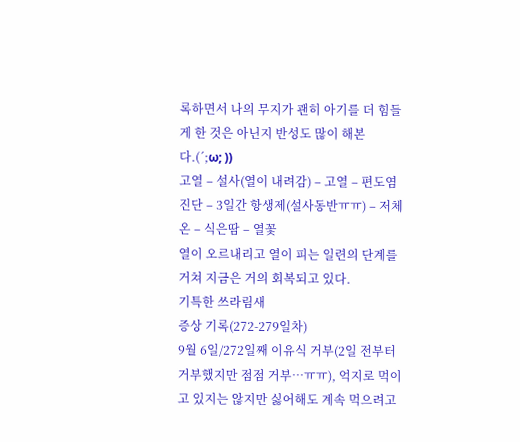록하면서 나의 무지가 괜히 아기를 더 힘들게 한 것은 아닌지 반성도 많이 해본다.(´;ω; ))
고열 – 설사(열이 내려감) – 고열 – 편도염 진단 – 3일간 항생제(설사동반ㅠㅠ) – 저체온 – 식은땀 – 열꽃
열이 오르내리고 열이 피는 일련의 단계를 거쳐 지금은 거의 회복되고 있다.
기특한 쓰라림새
증상 기록(272-279일차)
9월 6일/272일째 이유식 거부(2일 전부터 거부했지만 점점 거부…ㅠㅠ), 억지로 먹이고 있지는 않지만 싫어해도 계속 먹으려고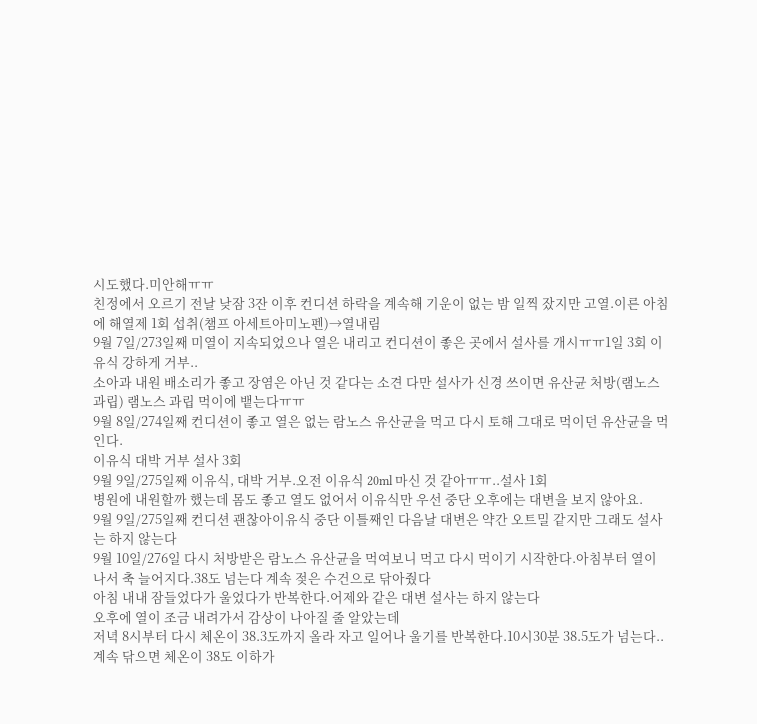시도했다.미안해ㅠㅠ
친정에서 오르기 전날 낮잠 3잔 이후 컨디션 하락을 계속해 기운이 없는 밤 일찍 잤지만 고열.이른 아침에 해열제 1회 섭취(챔프 아세트아미노펜)→열내림
9월 7일/273일째 미열이 지속되었으나 열은 내리고 컨디션이 좋은 곳에서 설사를 개시ㅠㅠ1일 3회 이유식 강하게 거부..
소아과 내원 배소리가 좋고 장염은 아닌 것 같다는 소견 다만 설사가 신경 쓰이면 유산균 처방(램노스 과립) 램노스 과립 먹이에 뱉는다ㅠㅠ
9월 8일/274일째 컨디션이 좋고 열은 없는 람노스 유산균을 먹고 다시 토해 그대로 먹이던 유산균을 먹인다.
이유식 대박 거부 설사 3회
9월 9일/275일째 이유식, 대박 거부.오전 이유식 20ml 마신 것 같아ㅠㅠ..설사 1회
병원에 내원할까 했는데 몸도 좋고 열도 없어서 이유식만 우선 중단 오후에는 대변을 보지 않아요.
9월 9일/275일째 컨디션 괜찮아이유식 중단 이틀째인 다음날 대변은 약간 오트밀 같지만 그래도 설사는 하지 않는다
9월 10일/276일 다시 처방받은 람노스 유산균을 먹여보니 먹고 다시 먹이기 시작한다.아침부터 열이 나서 축 늘어지다.38도 넘는다 계속 젖은 수건으로 닦아줬다
아침 내내 잠들었다가 울었다가 반복한다.어제와 같은 대변 설사는 하지 않는다
오후에 열이 조금 내려가서 감상이 나아질 줄 알았는데
저녁 8시부터 다시 체온이 38.3도까지 올라 자고 일어나 울기를 반복한다.10시30분 38.5도가 넘는다..계속 닦으면 체온이 38도 이하가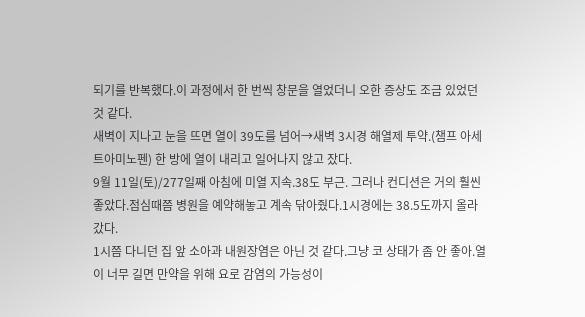되기를 반복했다.이 과정에서 한 번씩 창문을 열었더니 오한 증상도 조금 있었던 것 같다.
새벽이 지나고 눈을 뜨면 열이 39도를 넘어→새벽 3시경 해열제 투약.(챔프 아세트아미노펜) 한 방에 열이 내리고 일어나지 않고 잤다.
9월 11일(토)/277일째 아침에 미열 지속.38도 부근. 그러나 컨디션은 거의 훨씬 좋았다.점심때쯤 병원을 예약해놓고 계속 닦아줬다.1시경에는 38.5도까지 올라갔다.
1시쯤 다니던 집 앞 소아과 내원장염은 아닌 것 같다.그냥 코 상태가 좀 안 좋아.열이 너무 길면 만약을 위해 요로 감염의 가능성이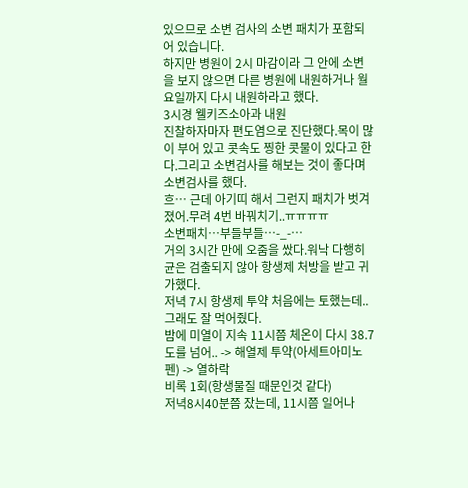있으므로 소변 검사의 소변 패치가 포함되어 있습니다.
하지만 병원이 2시 마감이라 그 안에 소변을 보지 않으면 다른 병원에 내원하거나 월요일까지 다시 내원하라고 했다.
3시경 웰키즈소아과 내원
진찰하자마자 편도염으로 진단했다.목이 많이 부어 있고 콧속도 찡한 콧물이 있다고 한다.그리고 소변검사를 해보는 것이 좋다며 소변검사를 했다.
흐… 근데 아기띠 해서 그런지 패치가 벗겨졌어.무려 4번 바꿔치기..ㅠㅠㅠㅠ
소변패치…부들부들…-_-…
거의 3시간 만에 오줌을 쌌다.워낙 다행히 균은 검출되지 않아 항생제 처방을 받고 귀가했다.
저녁 7시 항생제 투약 처음에는 토했는데.. 그래도 잘 먹어줬다.
밤에 미열이 지속 11시쯤 체온이 다시 38.7도를 넘어.. -> 해열제 투약(아세트아미노펜) -> 열하락
비록 1회(항생물질 때문인것 같다)
저녁8시40분쯤 잤는데, 11시쯤 일어나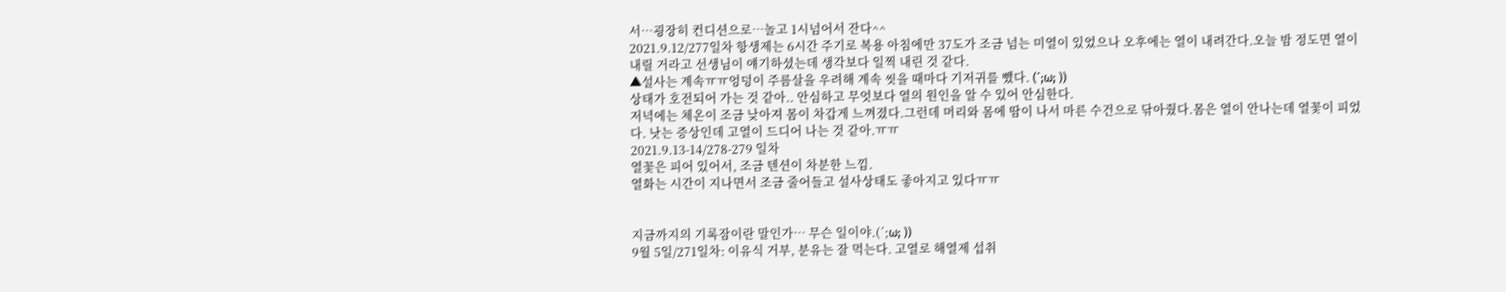서…굉장히 컨디션으로…놀고 1시넘어서 잔다^^
2021.9.12/277일차 항생제는 6시간 주기로 복용 아침에만 37도가 조금 넘는 미열이 있었으나 오후에는 열이 내려간다.오늘 밤 정도면 열이 내릴 거라고 선생님이 얘기하셨는데 생각보다 일찍 내린 것 같다.
▲설사는 계속ㅠㅠ엉덩이 주름살을 우려해 계속 씻을 때마다 기저귀를 뺐다. (´;ω; ))
상태가 호전되어 가는 것 같아.. 안심하고 무엇보다 열의 원인을 알 수 있어 안심한다.
저녁에는 체온이 조금 낮아져 몸이 차갑게 느껴졌다.그런데 머리와 몸에 땀이 나서 마른 수건으로 닦아줬다.몸은 열이 안나는데 열꽃이 피었다. 낫는 증상인데 고열이 드디어 나는 것 같아.ㅠㅠ
2021.9.13-14/278-279 일차
열꽃은 피어 있어서, 조금 텐션이 차분한 느낌.
열화는 시간이 지나면서 조금 줄어들고 설사상태도 좋아지고 있다ㅠㅠ


지금까지의 기록잠이란 말인가… 무슨 일이야.(´;ω; ))
9월 5일/271일차: 이유식 거부, 분유는 잘 먹는다. 고열로 해열제 섭취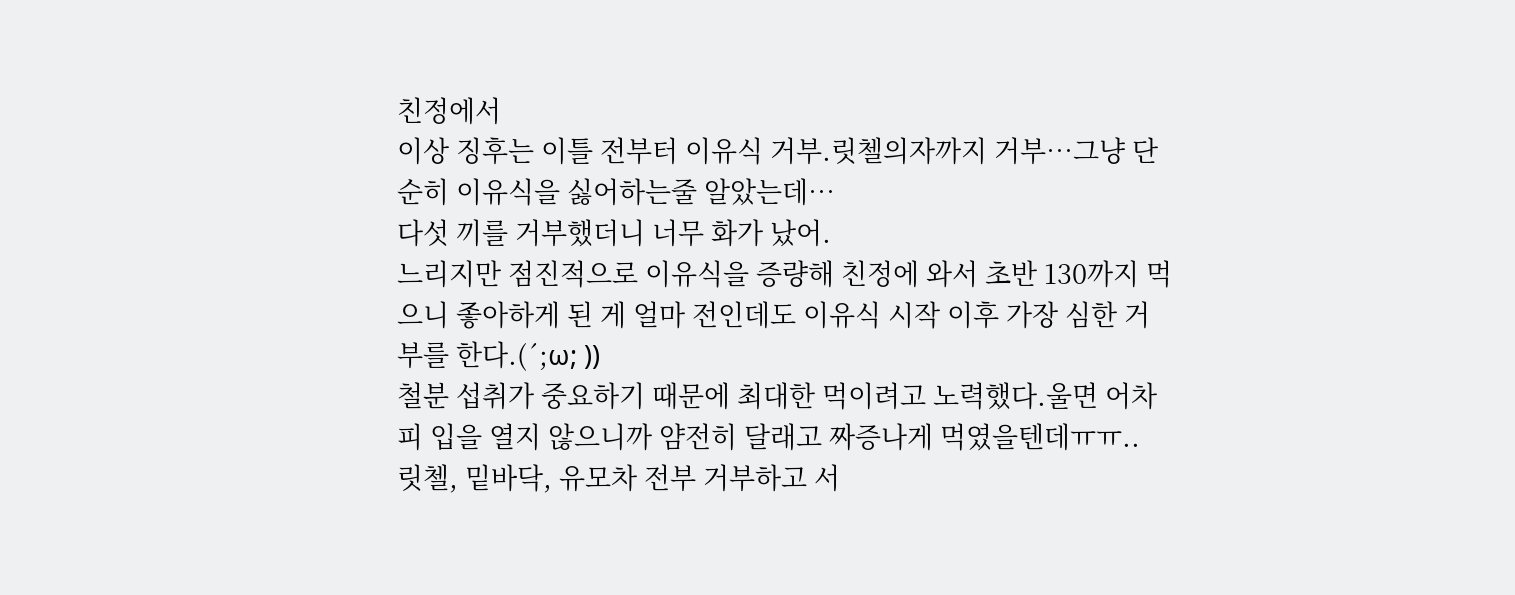친정에서
이상 징후는 이틀 전부터 이유식 거부.릿첼의자까지 거부…그냥 단순히 이유식을 싫어하는줄 알았는데…
다섯 끼를 거부했더니 너무 화가 났어.
느리지만 점진적으로 이유식을 증량해 친정에 와서 초반 130까지 먹으니 좋아하게 된 게 얼마 전인데도 이유식 시작 이후 가장 심한 거부를 한다.(´;ω; ))
철분 섭취가 중요하기 때문에 최대한 먹이려고 노력했다.울면 어차피 입을 열지 않으니까 얌전히 달래고 짜증나게 먹였을텐데ㅠㅠ..
릿첼, 밑바닥, 유모차 전부 거부하고 서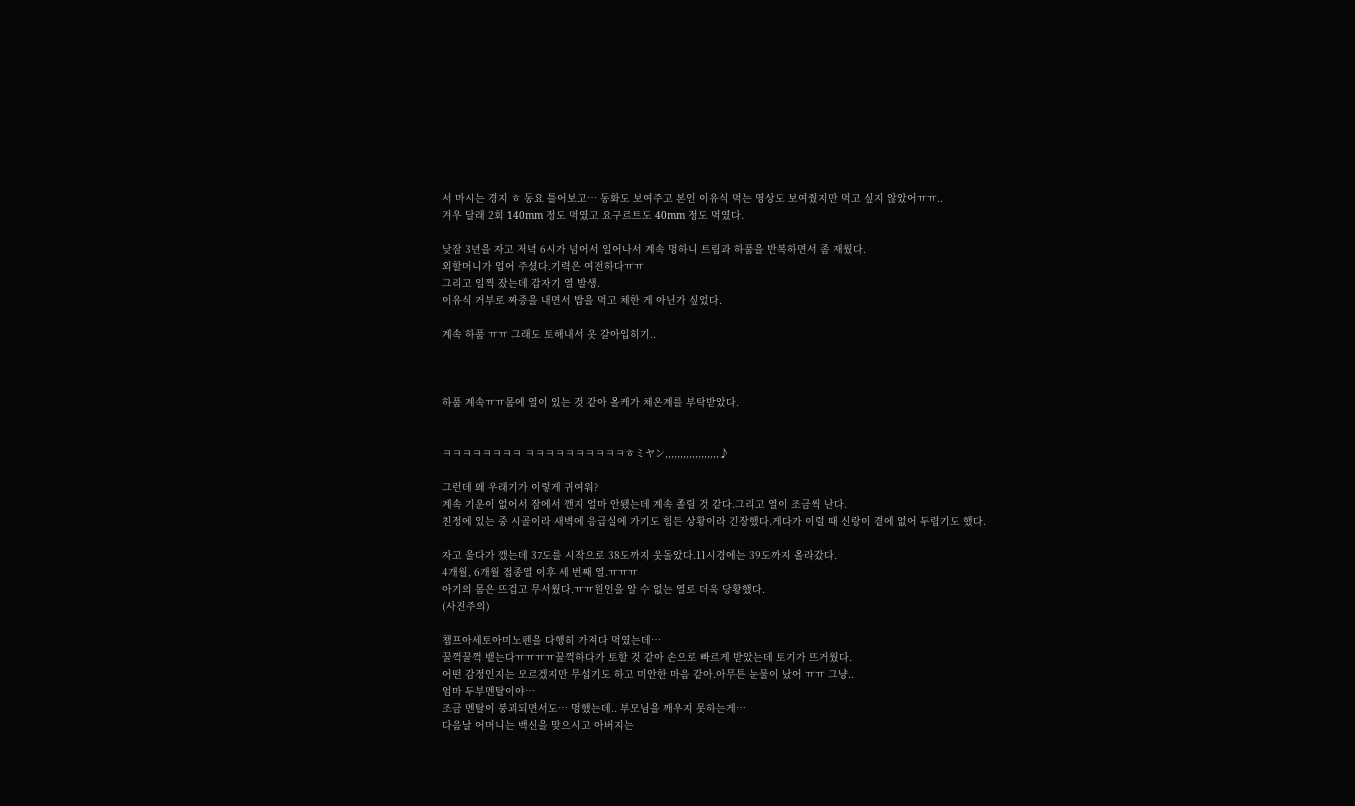서 마시는 경지 ㅎ 동요 틀어보고… 동화도 보여주고 본인 이유식 먹는 영상도 보여줬지만 먹고 싶지 않았어ㅠㅠ..
겨우 달래 2회 140mm 정도 먹였고 요구르트도 40mm 정도 먹였다.

낮잠 3년을 자고 저녁 6시가 넘어서 일어나서 계속 멍하니 트림과 하품을 반복하면서 좀 재웠다.
외할머니가 업어 주셨다.기력은 여전하다ㅠㅠ
그리고 일찍 잤는데 갑자기 열 발생.
이유식 거부로 짜증을 내면서 밥을 먹고 체한 게 아닌가 싶었다.

계속 하품 ㅠㅠ 그래도 토해내서 옷 갈아입히기..



하품 계속ㅠㅠ몸에 열이 있는 것 같아 올케가 체온계를 부탁받았다.


ㅋㅋㅋㅋㅋㅋㅋㅋ ㅋㅋㅋㅋㅋㅋㅋㅋㅋㅋㅎミヤン,,,,,,,,,,,,,,,,,,♪

그런데 왜 우래기가 이렇게 귀여워?
계속 기운이 없어서 잠에서 깬지 얼마 안됐는데 계속 졸릴 것 같다.그리고 열이 조금씩 난다.
친정에 있는 중 시골이라 새벽에 응급실에 가기도 힘든 상황이라 긴장했다.게다가 이럴 때 신랑이 곁에 없어 두렵기도 했다.

자고 울다가 깼는데 37도를 시작으로 38도까지 웃돌았다.11시경에는 39도까지 올라갔다.
4개월, 6개월 접종열 이후 세 번째 열.ㅠㅠㅠ
아기의 몸은 뜨겁고 무서웠다.ㅠㅠ원인을 알 수 없는 열로 더욱 당황했다.
(사진주의)

챔프아세토아미노펜을 다행히 가져다 먹였는데…
꿀꺽꿀꺽 뱉는다ㅠㅠㅠㅠ꿀꺽하다가 토할 것 같아 손으로 빠르게 받았는데 토기가 뜨거웠다.
어떤 감정인지는 모르겠지만 무섭기도 하고 미안한 마음 같아.아무튼 눈물이 났어 ㅠㅠ 그냥..
엄마 두부멘탈이야…
조금 멘탈이 붕괴되면서도… 멍했는데.. 부모님을 깨우지 못하는게…
다음날 어머니는 백신을 맞으시고 아버지는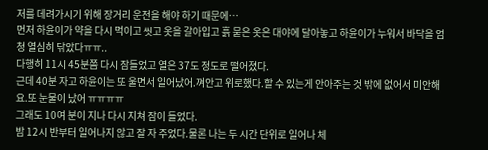저를 데려가시기 위해 장거리 운전을 해야 하기 때문에…
먼저 하윤이가 약을 다시 먹이고 씻고 옷을 갈아입고 흙 묻은 옷은 대야에 달아놓고 하윤이가 누워서 바닥을 엄청 열심히 닦았다ㅠㅠ..
다행히 11시 45분쯤 다시 잠들었고 열은 37도 정도로 떨어졌다.
근데 40분 자고 하윤이는 또 울면서 일어났어.껴안고 위로했다.할 수 있는게 안아주는 것 밖에 없어서 미안해요.또 눈물이 났어 ㅠㅠㅠㅠ
그래도 10여 분이 지나 다시 지쳐 잠이 들었다.
밤 12시 반부터 일어나지 않고 잘 자 주었다.물론 나는 두 시간 단위로 일어나 체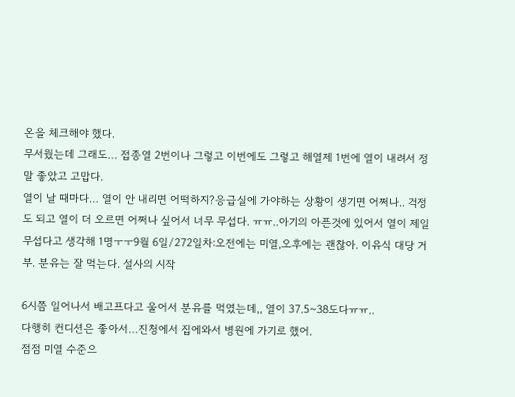온을 체크해야 했다.
무서웠는데 그래도… 접종열 2번이나 그렇고 이번에도 그렇고 해열제 1번에 열이 내려서 정말 좋았고 고맙다.
열이 날 때마다… 열이 안 내리면 어떡하지?응급실에 가야하는 상황이 생기면 어쩌나.. 걱정도 되고 열이 더 오르면 어쩌나 싶어서 너무 무섭다. ㅠㅠ..아기의 아픈것에 있어서 열이 제일 무섭다고 생각해 1명ㅜㅜ9월 6일/272일차:오전에는 미열,오후에는 괜찮아. 이유식 대당 거부. 분유는 잘 먹는다. 설사의 시작

6시쯤 일어나서 배고프다고 울어서 분유를 먹였는데,, 열이 37.5~38도다ㅠㅠ..
다행히 컨디션은 좋아서…진청에서 집에와서 병원에 가기로 했어.
점점 미열 수준으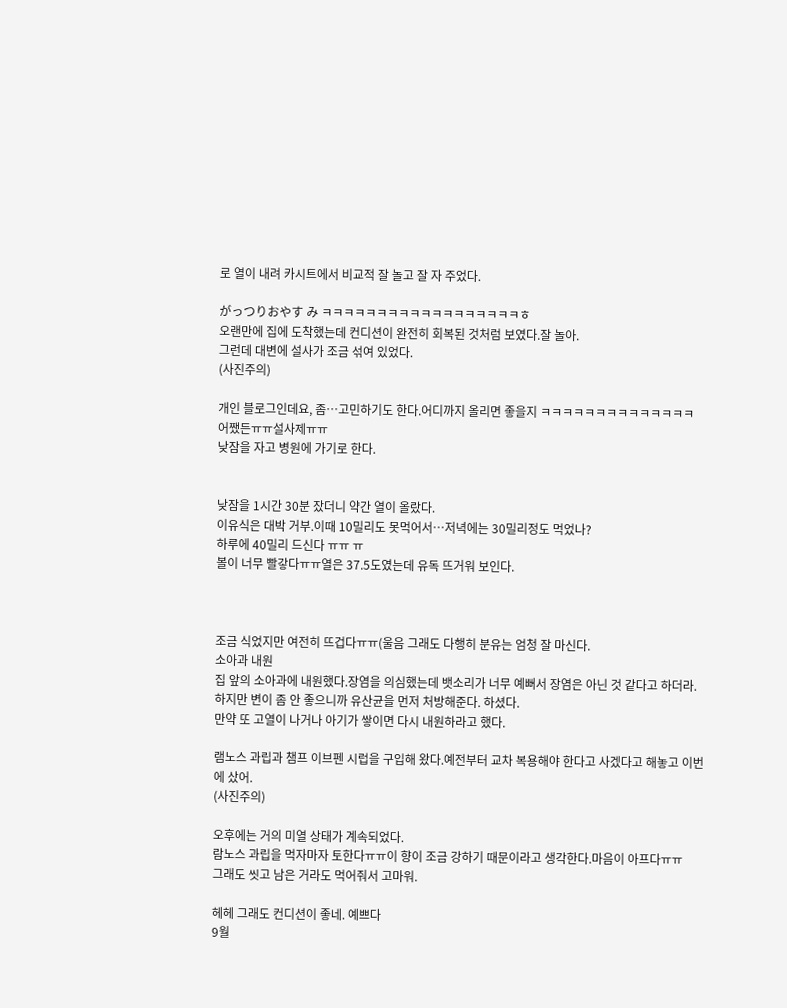로 열이 내려 카시트에서 비교적 잘 놀고 잘 자 주었다.

がっつりおやす み ㅋㅋㅋㅋㅋㅋㅋㅋㅋㅋㅋㅋㅋㅋㅋㅋㅋㅋㅎ
오랜만에 집에 도착했는데 컨디션이 완전히 회복된 것처럼 보였다.잘 놀아.
그런데 대변에 설사가 조금 섞여 있었다.
(사진주의)

개인 블로그인데요, 좀…고민하기도 한다.어디까지 올리면 좋을지 ㅋㅋㅋㅋㅋㅋㅋㅋㅋㅋㅋㅋㅋㅋ
어쨌든ㅠㅠ설사제ㅠㅠ
낮잠을 자고 병원에 가기로 한다.


낮잠을 1시간 30분 잤더니 약간 열이 올랐다.
이유식은 대박 거부.이때 10밀리도 못먹어서…저녁에는 30밀리정도 먹었나?
하루에 40밀리 드신다 ㅠㅠ ㅠ
볼이 너무 빨갛다ㅠㅠ열은 37.5도였는데 유독 뜨거워 보인다.



조금 식었지만 여전히 뜨겁다ㅠㅠ(울음 그래도 다행히 분유는 엄청 잘 마신다.
소아과 내원
집 앞의 소아과에 내원했다.장염을 의심했는데 뱃소리가 너무 예뻐서 장염은 아닌 것 같다고 하더라. 하지만 변이 좀 안 좋으니까 유산균을 먼저 처방해준다. 하셨다.
만약 또 고열이 나거나 아기가 쌓이면 다시 내원하라고 했다.

램노스 과립과 챔프 이브펜 시럽을 구입해 왔다.예전부터 교차 복용해야 한다고 사겠다고 해놓고 이번에 샀어.
(사진주의)

오후에는 거의 미열 상태가 계속되었다.
람노스 과립을 먹자마자 토한다ㅠㅠ이 향이 조금 강하기 때문이라고 생각한다.마음이 아프다ㅠㅠ
그래도 씻고 남은 거라도 먹어줘서 고마워.

헤헤 그래도 컨디션이 좋네. 예쁘다
9월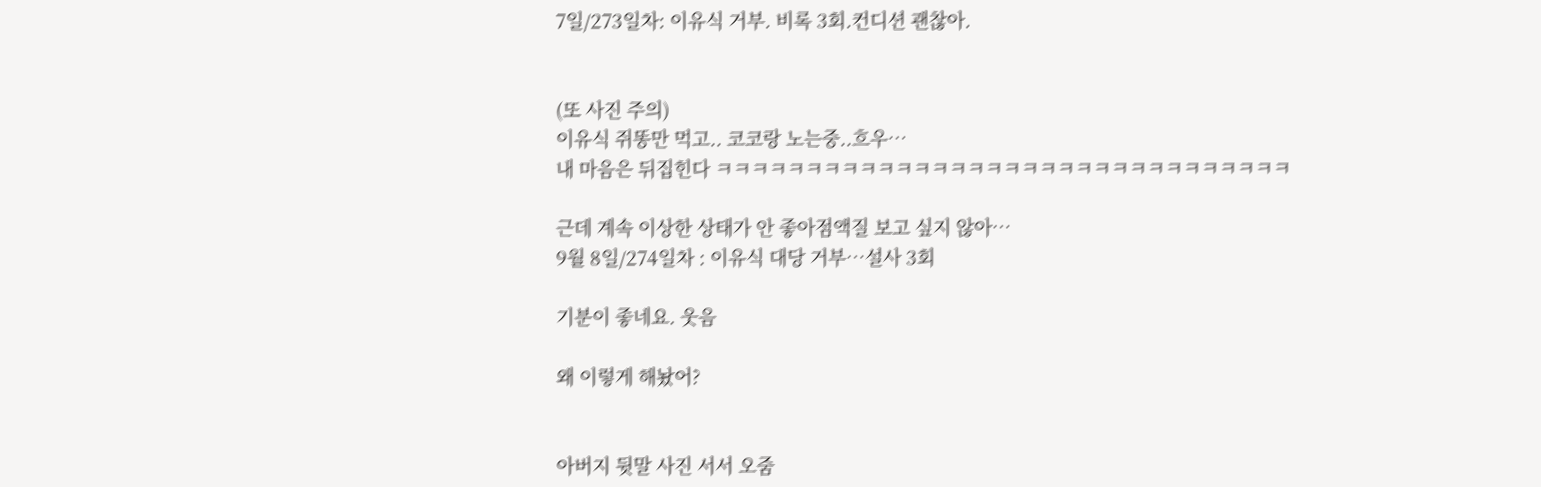7일/273일차: 이유식 거부. 비록 3회.컨디션 괜찮아.


(또 사진 주의)
이유식 쥐똥만 먹고.. 코코랑 노는중..흐우…
내 마음은 뒤집힌다 ㅋㅋㅋㅋㅋㅋㅋㅋㅋㅋㅋㅋㅋㅋㅋㅋㅋㅋㅋㅋㅋㅋㅋㅋㅋㅋㅋㅋㅋㅋㅋㅋ

근데 계속 이상한 상태가 안 좋아점액질 보고 싶지 않아…
9월 8일/274일차 : 이유식 대당 거부…설사 3회

기분이 좋네요. 웃음

왜 이렇게 해놨어?


아버지 뒷말 사진 서서 오줌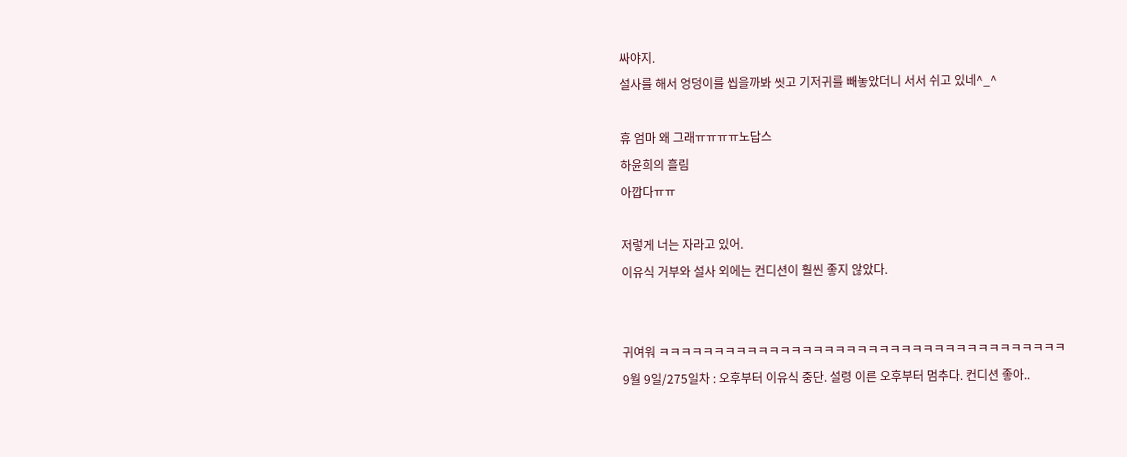싸야지.
설사를 해서 엉덩이를 씹을까봐 씻고 기저귀를 빼놓았더니 서서 쉬고 있네^_^

휴 엄마 왜 그래ㅠㅠㅠㅠ노답스
하윤희의 흘림
아깝다ㅠㅠ

저렇게 너는 자라고 있어.
이유식 거부와 설사 외에는 컨디션이 훨씬 좋지 않았다.


귀여워 ㅋㅋㅋㅋㅋㅋㅋㅋㅋㅋㅋㅋㅋㅋㅋㅋㅋㅋㅋㅋㅋㅋㅋㅋㅋㅋㅋㅋㅋㅋㅋㅋㅋㅋㅋㅋㅋ
9월 9일/275일차 : 오후부터 이유식 중단. 설령 이른 오후부터 멈추다. 컨디션 좋아..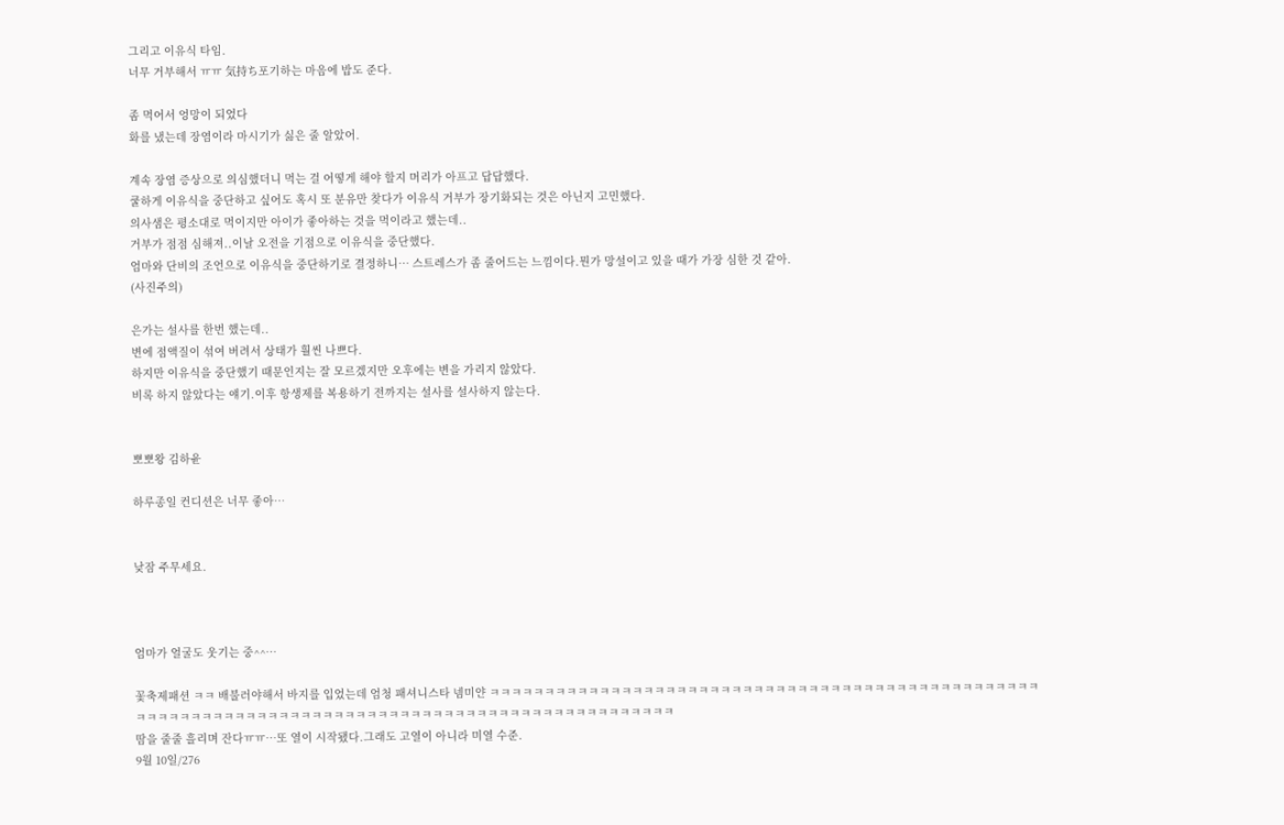그리고 이유식 타임.
너무 거부해서 ㅠㅠ 気持ち포기하는 마음에 밥도 준다.

좀 먹어서 엉망이 되었다
화를 냈는데 장염이라 마시기가 싫은 줄 알았어.

계속 장염 증상으로 의심했더니 먹는 걸 어떻게 해야 할지 머리가 아프고 답답했다.
쿨하게 이유식을 중단하고 싶어도 혹시 또 분유만 찾다가 이유식 거부가 장기화되는 것은 아닌지 고민했다.
의사샘은 평소대로 먹이지만 아이가 좋아하는 것을 먹이라고 했는데..
거부가 점점 심해져..이날 오전을 기점으로 이유식을 중단했다.
엄마와 단비의 조언으로 이유식을 중단하기로 결정하니… 스트레스가 좀 줄어드는 느낌이다.뭔가 망설이고 있을 때가 가장 심한 것 같아.
(사진주의)

은가는 설사를 한번 했는데..
변에 점액질이 섞여 버려서 상태가 훨씬 나쁘다.
하지만 이유식을 중단했기 때문인지는 잘 모르겠지만 오후에는 변을 가리지 않았다.
비록 하지 않았다는 얘기.이후 항생제를 복용하기 전까지는 설사를 설사하지 않는다.


뽀뽀왕 김하윤

하루종일 컨디션은 너무 좋아…


낮잠 주무세요.



엄마가 얼굴도 웃기는 중^^…

꽃축제패션 ㅋㅋ 배불러야해서 바지를 입었는데 엄청 패셔니스타 넴미얀 ㅋㅋㅋㅋㅋㅋㅋㅋㅋㅋㅋㅋㅋㅋㅋㅋㅋㅋㅋㅋㅋㅋㅋㅋㅋㅋㅋㅋㅋㅋㅋㅋㅋㅋㅋㅋㅋㅋㅋㅋㅋㅋㅋㅋㅋㅋㅋㅋㅋㅋㅋㅋㅋㅋㅋㅋㅋㅋㅋㅋㅋㅋㅋㅋㅋㅋㅋㅋㅋㅋㅋㅋㅋㅋㅋㅋㅋㅋㅋㅋㅋㅋㅋㅋㅋㅋㅋㅋㅋㅋㅋㅋㅋㅋㅋㅋㅋㅋㅋ
땀을 줄줄 흘리며 잔다ㅠㅠ…또 열이 시작됐다.그래도 고열이 아니라 미열 수준.
9월 10일/276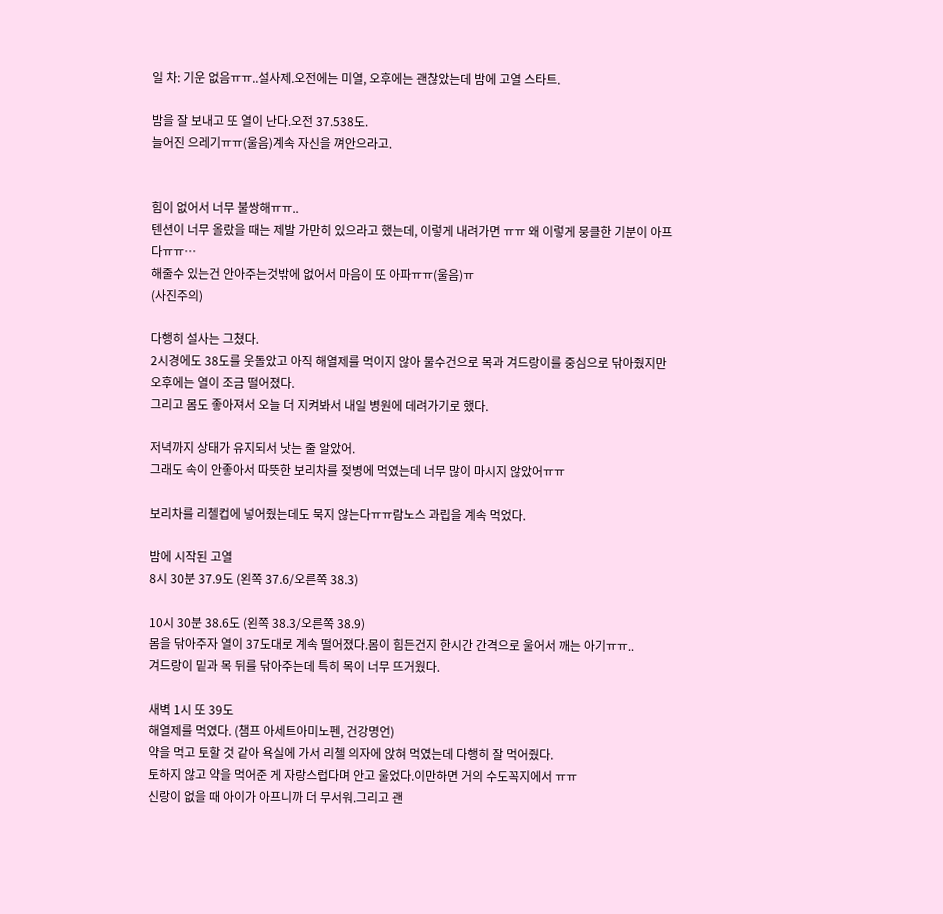일 차: 기운 없음ㅠㅠ..설사제.오전에는 미열, 오후에는 괜찮았는데 밤에 고열 스타트.

밤을 잘 보내고 또 열이 난다.오전 37.538도.
늘어진 으레기ㅠㅠ(울음)계속 자신을 껴안으라고.


힘이 없어서 너무 불쌍해ㅠㅠ..
텐션이 너무 올랐을 때는 제발 가만히 있으라고 했는데, 이렇게 내려가면 ㅠㅠ 왜 이렇게 뭉클한 기분이 아프다ㅠㅠ…
해줄수 있는건 안아주는것밖에 없어서 마음이 또 아파ㅠㅠ(울음)ㅠ
(사진주의)

다행히 설사는 그쳤다.
2시경에도 38도를 웃돌았고 아직 해열제를 먹이지 않아 물수건으로 목과 겨드랑이를 중심으로 닦아줬지만 오후에는 열이 조금 떨어졌다.
그리고 몸도 좋아져서 오늘 더 지켜봐서 내일 병원에 데려가기로 했다.

저녁까지 상태가 유지되서 낫는 줄 알았어.
그래도 속이 안좋아서 따뜻한 보리차를 젖병에 먹였는데 너무 많이 마시지 않았어ㅠㅠ

보리차를 리첼컵에 넣어줬는데도 묵지 않는다ㅠㅠ람노스 과립을 계속 먹었다.

밤에 시작된 고열
8시 30분 37.9도 (왼쪽 37.6/오른쪽 38.3)

10시 30분 38.6도 (왼쪽 38.3/오른쪽 38.9)
몸을 닦아주자 열이 37도대로 계속 떨어졌다.몸이 힘든건지 한시간 간격으로 울어서 깨는 아기ㅠㅠ..
겨드랑이 밑과 목 뒤를 닦아주는데 특히 목이 너무 뜨거웠다.

새벽 1시 또 39도
해열제를 먹였다. (챔프 아세트아미노펜, 건강명언)
약을 먹고 토할 것 같아 욕실에 가서 리첼 의자에 앉혀 먹였는데 다행히 잘 먹어줬다.
토하지 않고 약을 먹어준 게 자랑스럽다며 안고 울었다.이만하면 거의 수도꼭지에서 ㅠㅠ
신랑이 없을 때 아이가 아프니까 더 무서워.그리고 괜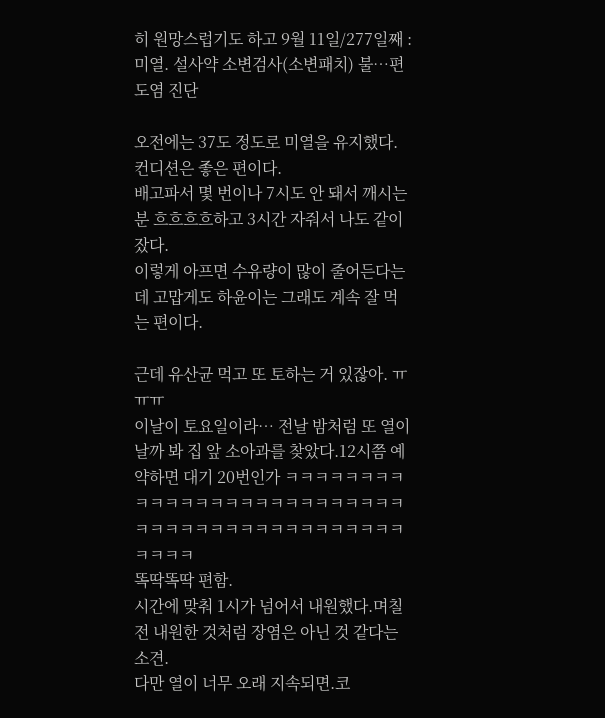히 원망스럽기도 하고 9월 11일/277일째 : 미열. 설사약 소변검사(소변패치) 불…편도염 진단

오전에는 37도 정도로 미열을 유지했다.컨디션은 좋은 편이다.
배고파서 몇 번이나 7시도 안 돼서 깨시는 분 흐흐흐흐하고 3시간 자줘서 나도 같이 잤다.
이렇게 아프면 수유량이 많이 줄어든다는데 고맙게도 하윤이는 그래도 계속 잘 먹는 편이다.

근데 유산균 먹고 또 토하는 거 있잖아. ㅠㅠㅠ
이날이 토요일이라… 전날 밤처럼 또 열이 날까 봐 집 앞 소아과를 찾았다.12시쯤 예약하면 대기 20번인가 ㅋㅋㅋㅋㅋㅋㅋㅋㅋㅋㅋㅋㅋㅋㅋㅋㅋㅋㅋㅋㅋㅋㅋㅋㅋㅋㅋㅋㅋㅋㅋㅋㅋㅋㅋㅋㅋㅋㅋㅋㅋㅋㅋㅋㅋㅋㅋㅋ
똑딱똑딱 편함.
시간에 맞춰 1시가 넘어서 내원했다.며칠 전 내원한 것처럼 장염은 아닌 것 같다는 소견.
다만 열이 너무 오래 지속되면.코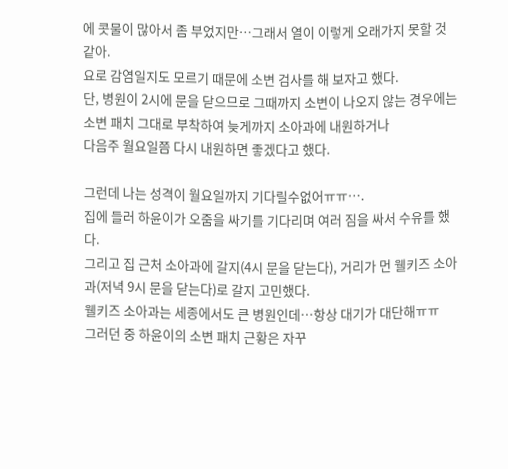에 콧물이 많아서 좀 부었지만…그래서 열이 이렇게 오래가지 못할 것 같아.
요로 감염일지도 모르기 때문에 소변 검사를 해 보자고 했다.
단, 병원이 2시에 문을 닫으므로 그때까지 소변이 나오지 않는 경우에는 소변 패치 그대로 부착하여 늦게까지 소아과에 내원하거나
다음주 월요일쯤 다시 내원하면 좋겠다고 했다.

그런데 나는 성격이 월요일까지 기다릴수없어ㅠㅠ….
집에 들러 하윤이가 오줌을 싸기를 기다리며 여러 짐을 싸서 수유를 했다.
그리고 집 근처 소아과에 갈지(4시 문을 닫는다), 거리가 먼 웰키즈 소아과(저녁 9시 문을 닫는다)로 갈지 고민했다.
웰키즈 소아과는 세종에서도 큰 병원인데…항상 대기가 대단해ㅠㅠ
그러던 중 하윤이의 소변 패치 근황은 자꾸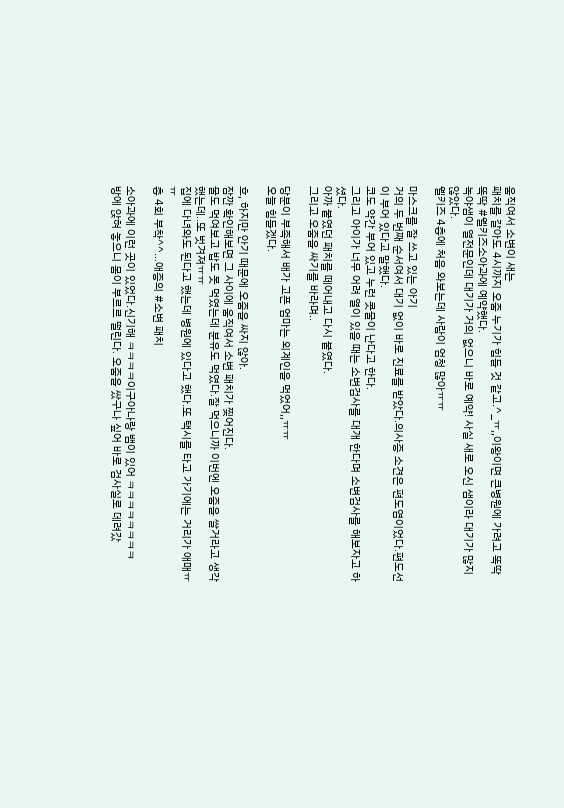움직여서 소변이 새는
패치를 갈아도 4시까지 오줌 누기가 힘들 것 같고.^_ㅠ,,이왕이면 큰병원에 가려고 똑딱똑딱 #웰키즈소아과에 예약했다.
녹야샘이 열전문인데 대기가 거의 없으니 바로 예약! 사실 새로 오신 샘이라 대기가 많지 않았다.
웰키즈 4층에 처음 와보는데 사람이 엄청 많아ㅠㅠ

마스크를 잘 쓰고 있는 아기
거의 두 번째 순서여서 대기 없이 바로 진료를 받았다.의사증 소견은 편도염이었다.편도선이 부어 있다고 말했다.
코도 약간 부어 있고 누런 콧물이 난다고 한다.
그리고 아이가 너무 어려 열이 있을 때는 소변검사를 대개 한다며 소변검사를 해보자고 하셨다.
아까 붙였던 패치를 떼어내고 다시 붙였다.
그리고 오줌을 싸기를 바라며..

당분이 부족해서 배가 고픈 엄마는 외계인을 먹었어,,ㅠㅠ
오늘 힘들겠다.

흐, 하지만 안기 때문에 오줌을 싸지 않아.
잠깐 확인해보면 그 사이에 움직여서 소변 패치가 찢어진다.
물도 먹여보고 밥도 못 먹였는데 분유도 먹였다.잘 먹으니까 이번엔 오줌을 쌀거라고 생각했는데..또 벗겨져ㅠㅠ
집에 다녀와도 된다고 했는데 병원에 있다고 했다.또 택시를 타고 가기에는 거리가 애매ㅠㅠ
총 4회 부착^^…애증의 #소변 패치

소아과에 이런 곳이 있었다.신기해 ㅋㅋㅋㅋ이구아나랑 뱀이 있어 ㅋㅋㅋㅋㅋㅋㅋㅋ
방에 앉혀 놓으니 몸이 부르르 떨린다. 오줌을 쌌구나 싶어 바로 검사실로 데려갔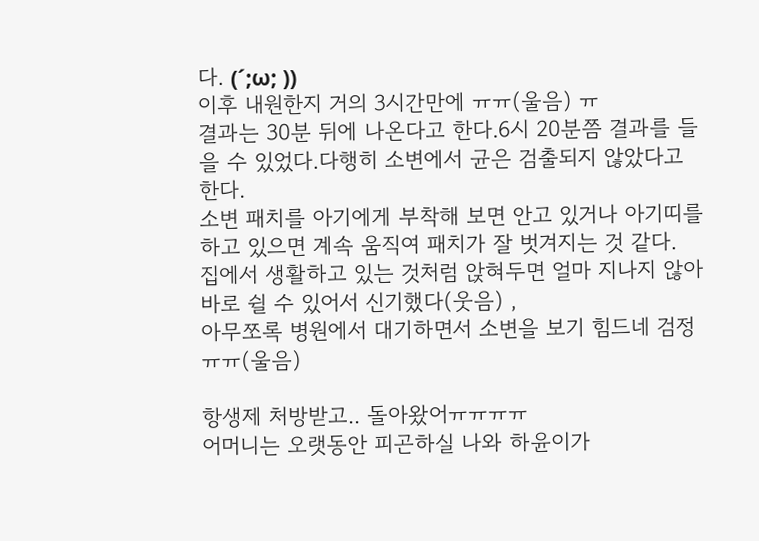다. (´;ω; ))
이후 내원한지 거의 3시간만에 ㅠㅠ(울음) ㅠ
결과는 30분 뒤에 나온다고 한다.6시 20분쯤 결과를 들을 수 있었다.다행히 소변에서 균은 검출되지 않았다고 한다.
소변 패치를 아기에게 부착해 보면 안고 있거나 아기띠를 하고 있으면 계속 움직여 패치가 잘 벗겨지는 것 같다.
집에서 생활하고 있는 것처럼 앉혀두면 얼마 지나지 않아 바로 쉴 수 있어서 신기했다(웃음) ,
아무쪼록 병원에서 대기하면서 소변을 보기 힘드네 검정ㅠㅠ(울음)

항생제 처방받고.. 돌아왔어ㅠㅠㅠㅠ
어머니는 오랫동안 피곤하실 나와 하윤이가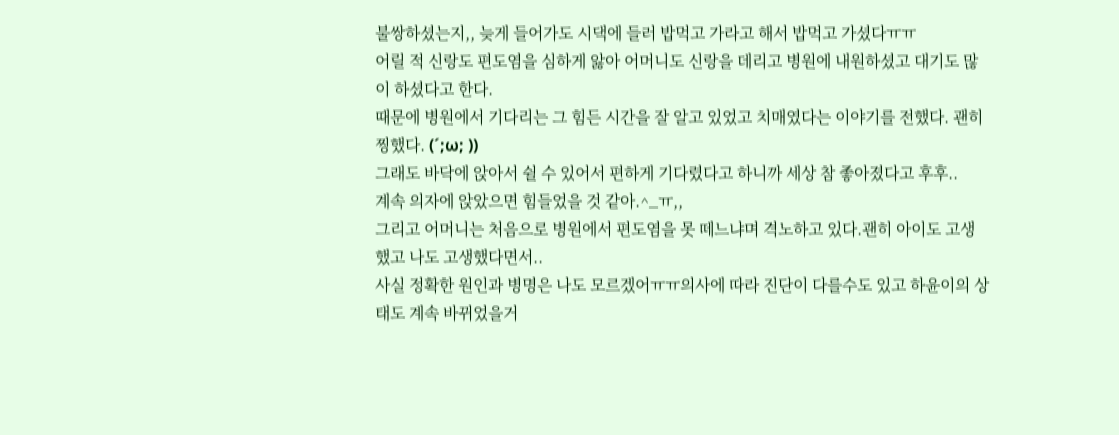불쌍하셨는지,, 늦게 들어가도 시댁에 들러 밥먹고 가라고 해서 밥먹고 가셨다ㅠㅠ
어릴 적 신랑도 편도염을 심하게 앓아 어머니도 신랑을 데리고 병원에 내원하셨고 대기도 많이 하셨다고 한다.
때문에 병원에서 기다리는 그 힘든 시간을 잘 알고 있었고 치매였다는 이야기를 전했다. 괜히 찡했다. (´;ω; ))
그래도 바닥에 앉아서 쉴 수 있어서 편하게 기다렸다고 하니까 세상 참 좋아졌다고 후후..
계속 의자에 앉았으면 힘들었을 것 같아.^_ㅠ,,
그리고 어머니는 처음으로 병원에서 편도염을 못 떼느냐며 격노하고 있다.괜히 아이도 고생했고 나도 고생했다면서..
사실 정확한 원인과 병명은 나도 모르겠어ㅠㅠ의사에 따라 진단이 다를수도 있고 하윤이의 상태도 계속 바뀌었을거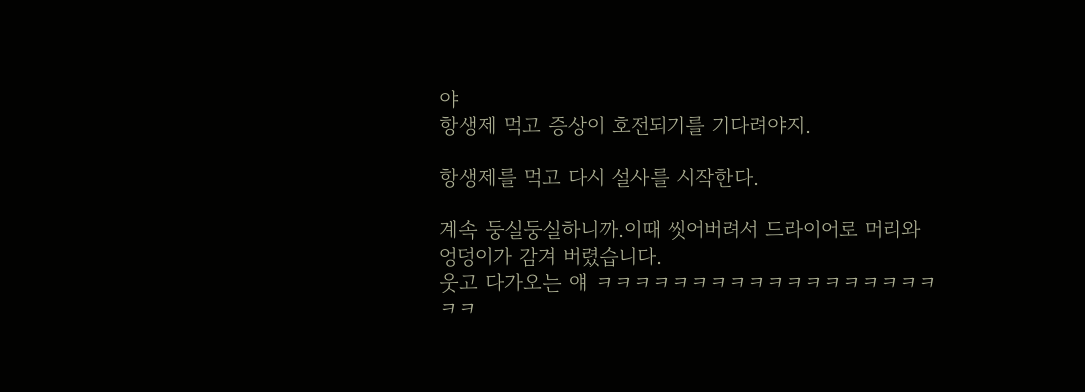야
항생제 먹고 증상이 호전되기를 기다려야지.

항생제를 먹고 다시 설사를 시작한다.

계속 둥실둥실하니까.이때 씻어버려서 드라이어로 머리와 엉덩이가 감겨 버렸습니다.
웃고 다가오는 얘 ㅋㅋㅋㅋㅋㅋㅋㅋㅋㅋㅋㅋㅋㅋㅋㅋㅋㅋㅋㅋ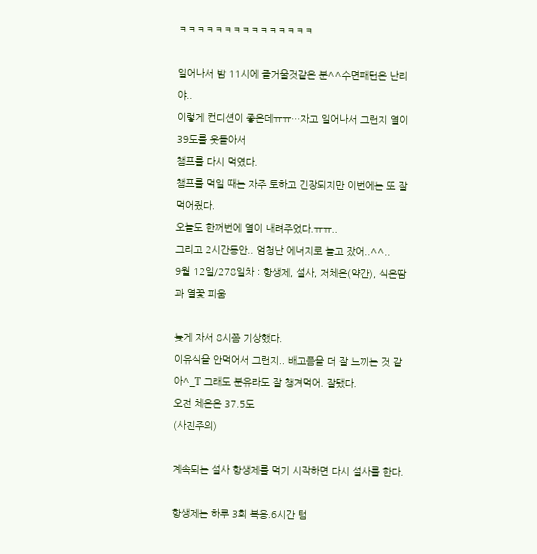ㅋㅋㅋㅋㅋㅋㅋㅋㅋㅋㅋㅋㅋㅋㅋ

일어나서 밤 11시에 즐거울것같은 분^^수면패턴은 난리야..
이렇게 컨디션이 좋은데ㅠㅠ…자고 일어나서 그런지 열이 39도를 웃돌아서
챔프를 다시 먹였다.
챔프를 먹일 때는 자주 토하고 긴장되지만 이번에는 또 잘 먹어줬다.
오늘도 한꺼번에 열이 내려주었다.ㅠㅠ..
그리고 2시간동안.. 엄청난 에너지로 놀고 잤어..^^..
9월 12일/278일차 : 항생제, 설사, 저체온(약간), 식은땀과 열꽃 피움

늦게 자서 8시쯤 기상했다.
이유식을 안먹어서 그런지.. 배고픔을 더 잘 느끼는 것 같아^_T 그래도 분유라도 잘 챙겨먹어. 잘됐다.
오전 체온은 37.5도
(사진주의)

계속되는 설사 항생제를 먹기 시작하면 다시 설사를 한다.

항생제는 하루 3회 복용.6시간 텀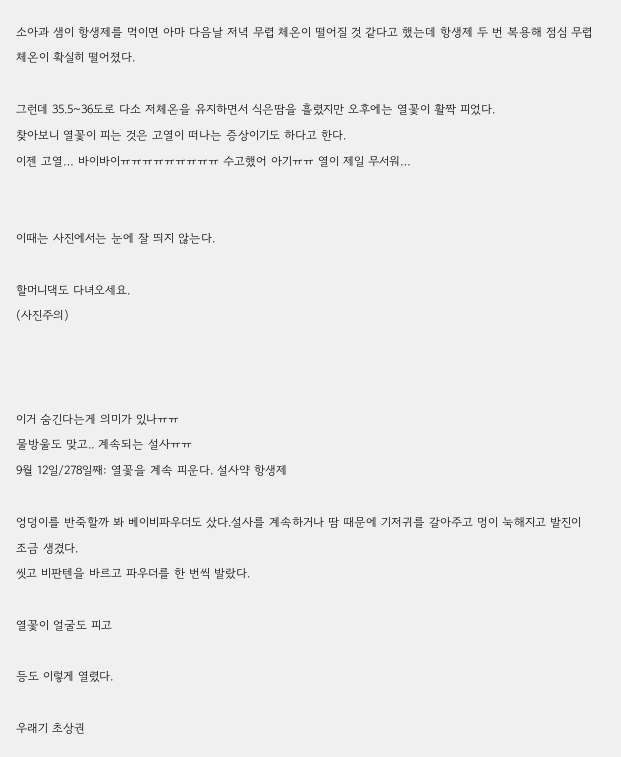소아과 샘이 항생제를 먹이면 아마 다음날 저녁 무렵 체온이 떨어질 것 같다고 했는데 항생제 두 번 복용해 점심 무렵 체온이 확실히 떨어졌다.

그런데 35.5~36도로 다소 저체온을 유지하면서 식은땀을 흘렸지만 오후에는 열꽃이 활짝 피었다.
찾아보니 열꽃이 피는 것은 고열이 떠나는 증상이기도 하다고 한다.
이젠 고열… 바이바이ㅠㅠㅠㅠㅠㅠㅠㅠㅠ 수고했어 아기ㅠㅠ 열이 제일 무서워…


이때는 사진에서는 눈에 잘 띄지 않는다.

할머니댁도 다녀오세요.
(사진주의)



이거 숨긴다는게 의미가 있나ㅠㅠ
물방울도 맞고.. 계속되는 설사ㅠㅠ
9월 12일/278일째: 열꽃을 계속 피운다. 설사약 항생제

엉덩이를 반죽할까 봐 베이비파우더도 샀다.설사를 계속하거나 땀 때문에 기저귀를 갈아주고 멍이 눅해지고 발진이 조금 생겼다.
씻고 비판텐을 바르고 파우더를 한 번씩 발랐다.

열꽃이 얼굴도 피고

등도 이렇게 열렸다.

우래기 초상권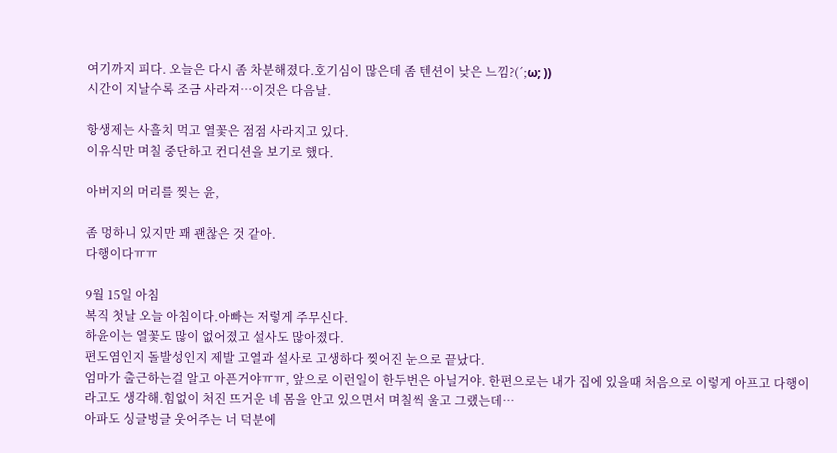여기까지 피다. 오늘은 다시 좀 차분해졌다.호기심이 많은데 좀 텐션이 낮은 느낌?(´;ω; ))
시간이 지날수록 조금 사라져…이것은 다음날.

항생제는 사흘치 먹고 열꽃은 점점 사라지고 있다.
이유식만 며칠 중단하고 컨디션을 보기로 했다.

아버지의 머리를 찢는 윤,

좀 멍하니 있지만 꽤 괜찮은 것 같아.
다행이다ㅠㅠ

9월 15일 아침
복직 첫날 오늘 아침이다.아빠는 저렇게 주무신다.
하윤이는 열꽃도 많이 없어졌고 설사도 많아졌다.
편도염인지 돌발성인지 제발 고열과 설사로 고생하다 찢어진 눈으로 끝났다.
엄마가 출근하는걸 알고 아픈거야ㅠㅠ, 앞으로 이런일이 한두번은 아닐거야. 한편으로는 내가 집에 있을때 처음으로 이렇게 아프고 다행이라고도 생각해.힘없이 처진 뜨거운 네 몸을 안고 있으면서 며칠씩 울고 그랬는데…
아파도 싱글벙글 웃어주는 너 덕분에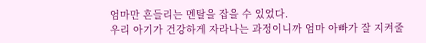엄마만 흔들리는 멘탈을 잡을 수 있었다.
우리 아기가 건강하게 자라나는 과정이니까 엄마 아빠가 잘 지켜줄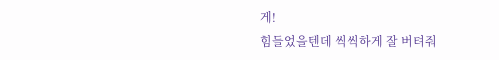게!
힘들었을텐데 씩씩하게 잘 버텨줘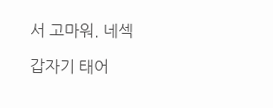서 고마워. 네섹

갑자기 태어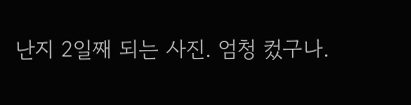난지 2일째 되는 사진. 엄청 컸구나.